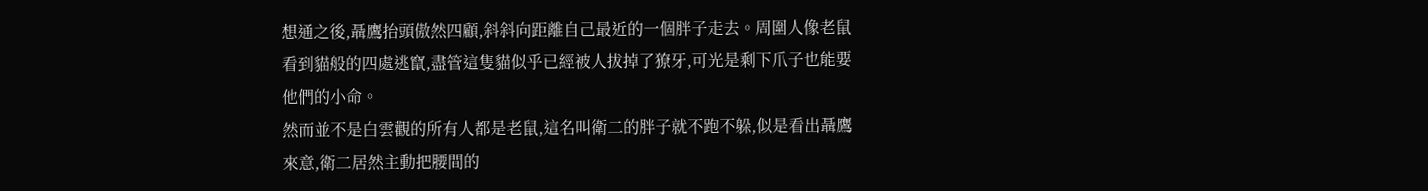想通之後,聶鷹抬頭傲然四顧,斜斜向距離自己最近的一個胖子走去。周圍人像老鼠看到貓般的四處逃竄,盡管這隻貓似乎已經被人拔掉了獠牙,可光是剩下爪子也能要他們的小命。
然而並不是白雲觀的所有人都是老鼠,這名叫衛二的胖子就不跑不躲,似是看出聶鷹來意,衛二居然主動把腰間的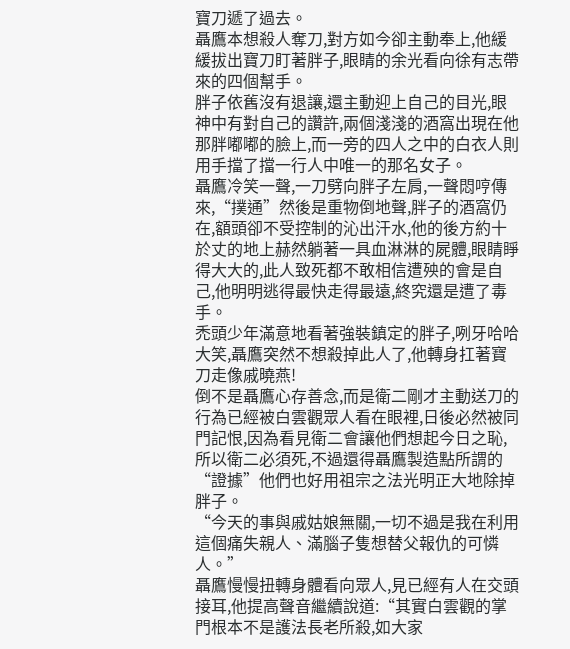寶刀遞了過去。
聶鷹本想殺人奪刀,對方如今卻主動奉上,他緩緩拔出寶刀盯著胖子,眼睛的余光看向徐有志帶來的四個幫手。
胖子依舊沒有退讓,還主動迎上自己的目光,眼神中有對自己的讚許,兩個淺淺的酒窩出現在他那胖嘟嘟的臉上,而一旁的四人之中的白衣人則用手擋了擋一行人中唯一的那名女子。
聶鷹冷笑一聲,一刀劈向胖子左肩,一聲悶哼傳來,“撲通”然後是重物倒地聲,胖子的酒窩仍在,額頭卻不受控制的沁出汗水,他的後方約十於丈的地上赫然躺著一具血淋淋的屍體,眼睛睜得大大的,此人致死都不敢相信遭殃的會是自己,他明明逃得最快走得最遠,終究還是遭了毒手。
禿頭少年滿意地看著強裝鎮定的胖子,咧牙哈哈大笑,聶鷹突然不想殺掉此人了,他轉身扛著寶刀走像戚曉燕!
倒不是聶鷹心存善念,而是衛二剛才主動送刀的行為已經被白雲觀眾人看在眼裡,日後必然被同門記恨,因為看見衛二會讓他們想起今日之恥,所以衛二必須死,不過還得聶鷹製造點所謂的“證據”他們也好用祖宗之法光明正大地除掉胖子。
“今天的事與戚姑娘無關,一切不過是我在利用這個痛失親人、滿腦子隻想替父報仇的可憐人。”
聶鷹慢慢扭轉身體看向眾人,見已經有人在交頭接耳,他提高聲音繼續說道:“其實白雲觀的掌門根本不是護法長老所殺,如大家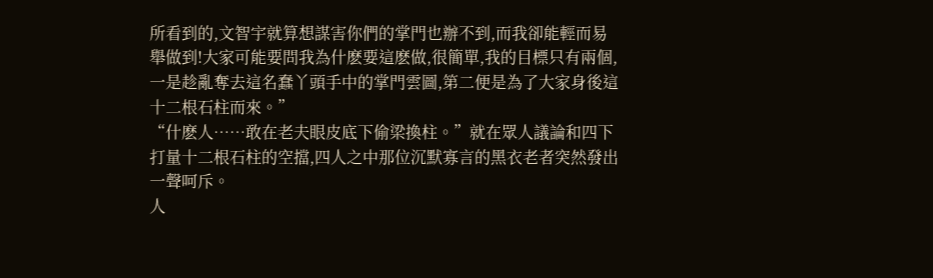所看到的,文智宇就算想謀害你們的掌門也辦不到,而我卻能輕而易舉做到!大家可能要問我為什麽要這麽做,很簡單,我的目標只有兩個,一是趁亂奪去這名蠢丫頭手中的掌門雲圖,第二便是為了大家身後這十二根石柱而來。”
“什麽人……敢在老夫眼皮底下偷梁換柱。”就在眾人議論和四下打量十二根石柱的空擋,四人之中那位沉默寡言的黑衣老者突然發出一聲呵斥。
人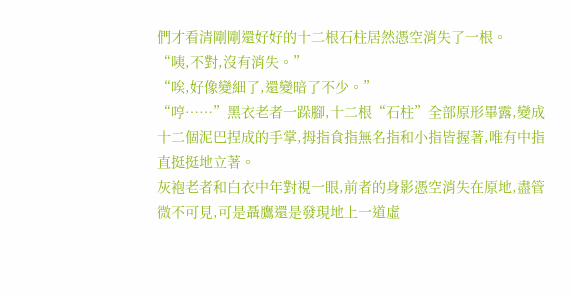們才看清剛剛還好好的十二根石柱居然憑空消失了一根。
“咦,不對,沒有消失。”
“唉,好像變細了,還變暗了不少。”
“哼……”黑衣老者一跺腳,十二根“石柱”全部原形畢露,變成十二個泥巴捏成的手掌,拇指食指無名指和小指皆握著,唯有中指直挺挺地立著。
灰袍老者和白衣中年對視一眼,前者的身影憑空消失在原地,盡管微不可見,可是聶鷹還是發現地上一道虛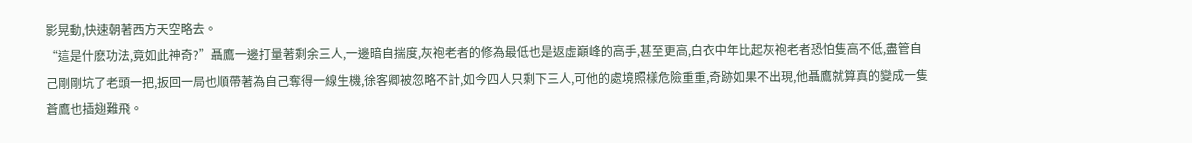影晃動,快速朝著西方天空略去。
“這是什麽功法,竟如此神奇?”聶鷹一邊打量著剩余三人,一邊暗自揣度,灰袍老者的修為最低也是返虛巔峰的高手,甚至更高,白衣中年比起灰袍老者恐怕隻高不低,盡管自己剛剛坑了老頭一把,扳回一局也順帶著為自己奪得一線生機,徐客卿被忽略不計,如今四人只剩下三人,可他的處境照樣危險重重,奇跡如果不出現,他聶鷹就算真的變成一隻蒼鷹也插翅難飛。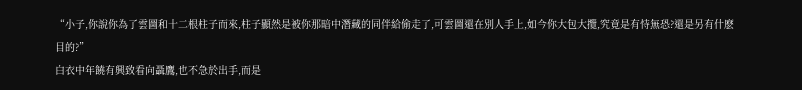“小子,你說你為了雲圖和十二根柱子而來,柱子顯然是被你那暗中潛藏的同伴給偷走了,可雲圖還在別人手上,如今你大包大攬,究竟是有恃無恐?還是另有什麽目的?”
白衣中年饒有興致看向聶鷹,也不急於出手,而是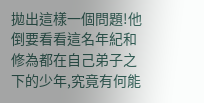拋出這樣一個問題!他倒要看看這名年紀和修為都在自己弟子之下的少年,究竟有何能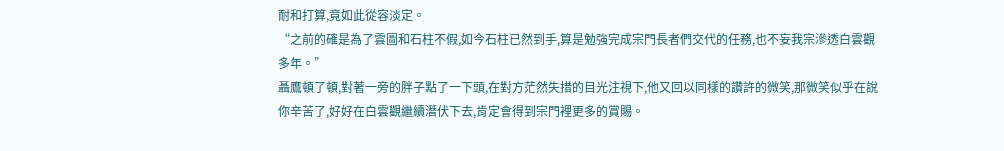耐和打算,竟如此從容淡定。
“之前的確是為了雲圖和石柱不假,如今石柱已然到手,算是勉強完成宗門長者們交代的任務,也不妄我宗滲透白雲觀多年。”
聶鷹頓了頓,對著一旁的胖子點了一下頭,在對方茫然失措的目光注視下,他又回以同樣的讚許的微笑,那微笑似乎在說你辛苦了,好好在白雲觀繼續潛伏下去,肯定會得到宗門裡更多的賞賜。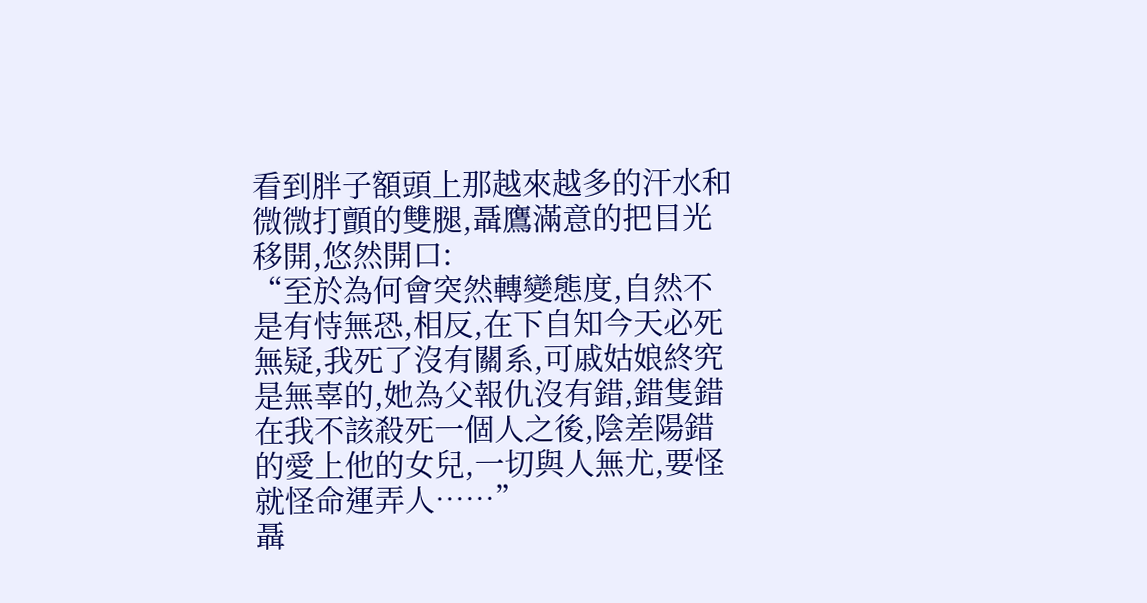看到胖子額頭上那越來越多的汗水和微微打顫的雙腿,聶鷹滿意的把目光移開,悠然開口:
“至於為何會突然轉變態度,自然不是有恃無恐,相反,在下自知今天必死無疑,我死了沒有關系,可戚姑娘終究是無辜的,她為父報仇沒有錯,錯隻錯在我不該殺死一個人之後,陰差陽錯的愛上他的女兒,一切與人無尤,要怪就怪命運弄人……”
聶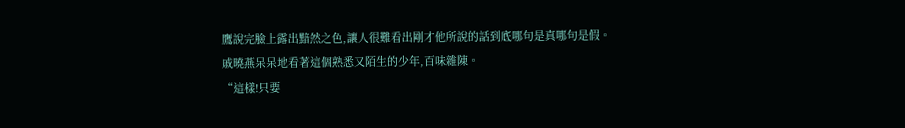鷹說完臉上露出黯然之色,讓人很難看出剛才他所說的話到底哪句是真哪句是假。
戚曉燕呆呆地看著這個熟悉又陌生的少年,百味雜陳。
“這樣!只要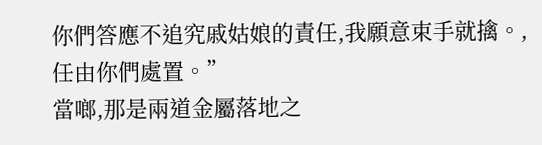你們答應不追究戚姑娘的責任,我願意束手就擒。,任由你們處置。”
當啷,那是兩道金屬落地之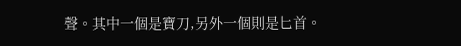聲。其中一個是寶刀,另外一個則是匕首。